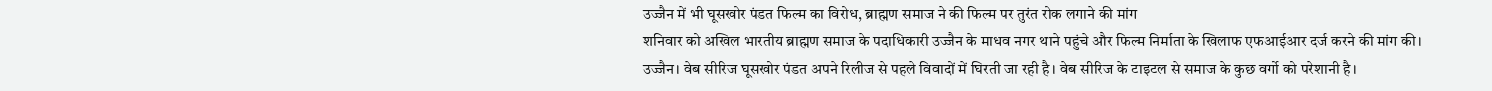उज्जैन में भी घूसखोर पंडत फिल्म का विरोध, ब्राह्मण समाज ने की फिल्म पर तुरंत रोक लगाने की मांग
शनिवार को अखिल भारतीय ब्राह्मण समाज के पदाधिकारी उज्जैन के माधव नगर थाने पहुंचे और फिल्म निर्माता के खिलाफ एफआईआर दर्ज करने की मांग की।
उज्जैन। वेब सीरिज घूसखोर पंडत अपने रिलीज से पहले विवादों में घिरती जा रही है। वेब सीरिज के टाइटल से समाज के कुछ वर्गो को परेशानी है।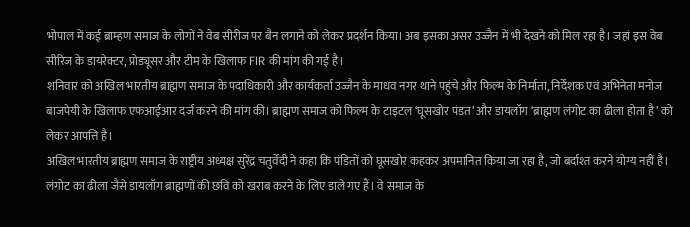भोपाल में कई ब्राम्हण समाज के लोगों ने वेब सीरीज पर बैन लगाने को लेकर प्रदर्शन किया। अब इसका असर उज्जैन में भी देखने को मिल रहा है। जहां इस वेब सीरिज के डायरेक्टर, प्रोड्यूसर और टीम के खिलाफ FIR की मांग की गई है।
शनिवार को अखिल भारतीय ब्राह्मण समाज के पदाधिकारी और कार्यकर्ता उज्जैन के माधव नगर थाने पहुंचे और फिल्म के निर्माता, निर्देशक एवं अभिनेता मनोज बाजपेयी के खिलाफ एफआईआर दर्ज करने की मांग की। ब्राह्मण समाज को फिल्म के टाइटल ‘घूसखोर पंडत’ और डायलॉग ‘ब्राह्मण लंगोट का ढीला होता है’ को लेकर आपत्ति है।
अखिल भारतीय ब्राह्मण समाज के राष्ट्रीय अध्यक्ष सुरेंद्र चतुर्वेदी ने कहा कि पंडितों को घूसखोर कहकर अपमानित किया जा रहा है, जो बर्दाश्त करने योग्य नहीं है। लंगोट का ढीला जैसे डायलॉग ब्राह्मणों की छवि को खराब करने के लिए डाले गए हैं। वे समाज के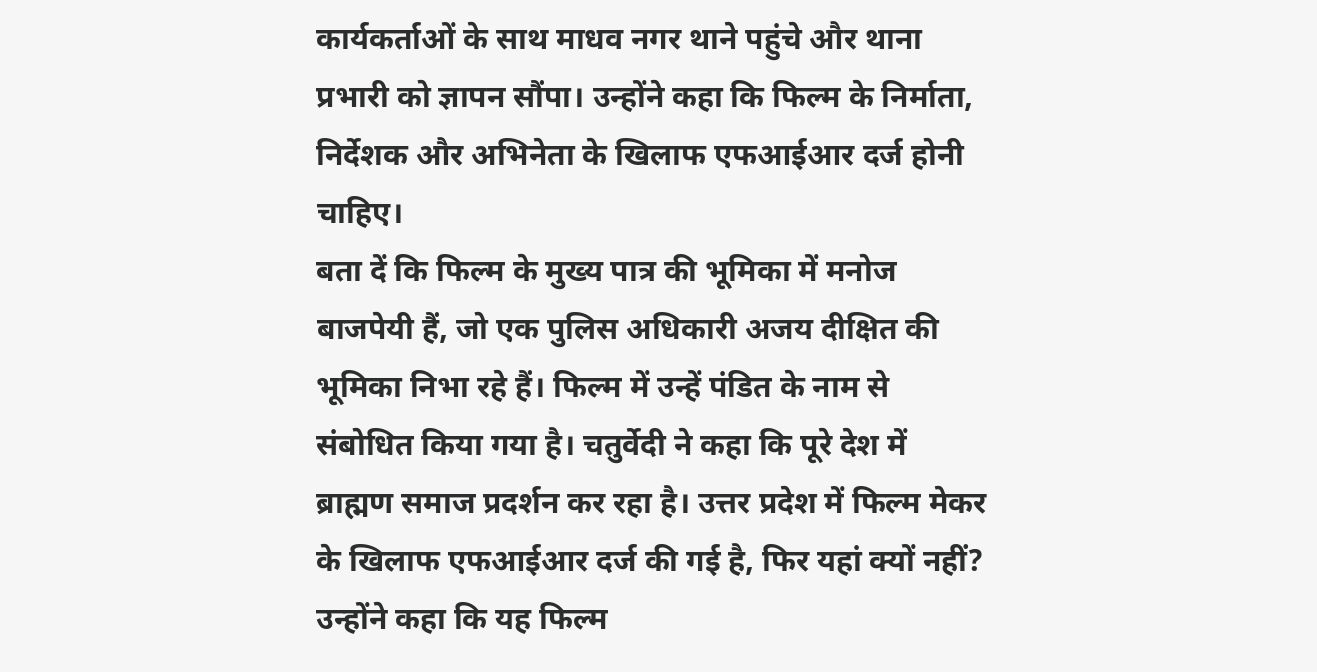कार्यकर्ताओं के साथ माधव नगर थाने पहुंचे और थाना प्रभारी को ज्ञापन सौंपा। उन्होंने कहा कि फिल्म के निर्माता, निर्देशक और अभिनेता के खिलाफ एफआईआर दर्ज होनी चाहिए।
बता दें कि फिल्म के मुख्य पात्र की भूमिका में मनोज बाजपेयी हैं, जो एक पुलिस अधिकारी अजय दीक्षित की भूमिका निभा रहे हैं। फिल्म में उन्हें पंडित के नाम से संबोधित किया गया है। चतुर्वेदी ने कहा कि पूरे देश में ब्राह्मण समाज प्रदर्शन कर रहा है। उत्तर प्रदेश में फिल्म मेकर के खिलाफ एफआईआर दर्ज की गई है, फिर यहां क्यों नहीं? उन्होंने कहा कि यह फिल्म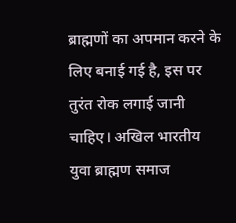ब्राह्मणों का अपमान करने के लिए बनाई गई है, इस पर तुरंत रोक लगाई जानी चाहिए। अखिल भारतीय युवा ब्राह्मण समाज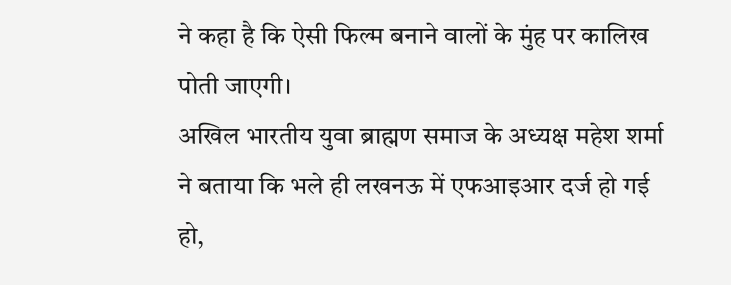ने कहा है कि ऐसी फिल्म बनाने वालों के मुंह पर कालिख पोती जाएगी।
अखिल भारतीय युवा ब्राह्मण समाज के अध्यक्ष महेश शर्मा ने बताया कि भले ही लखनऊ में एफआइआर दर्ज हो गई हो,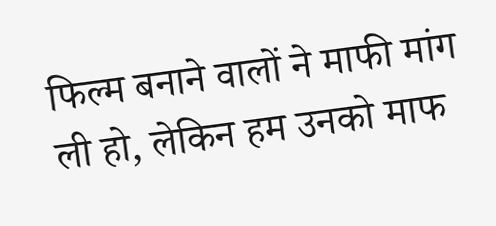फिल्म बनाने वालों ने माफी मांग ली हो, लेकिन हम उनको माफ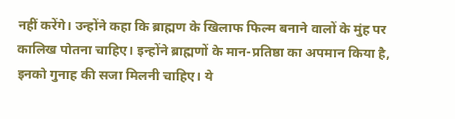नहीं करेंगे। उन्होंने कहा कि ब्राह्मण के खिलाफ फिल्म बनाने वालों के मुंह पर कालिख पोतना चाहिए। इन्होंने ब्राह्मणों के मान-प्रतिष्ठा का अपमान किया है, इनको गुनाह की सजा मिलनी चाहिए। ये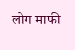लोग माफी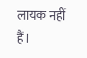लायक नहीं हैं।